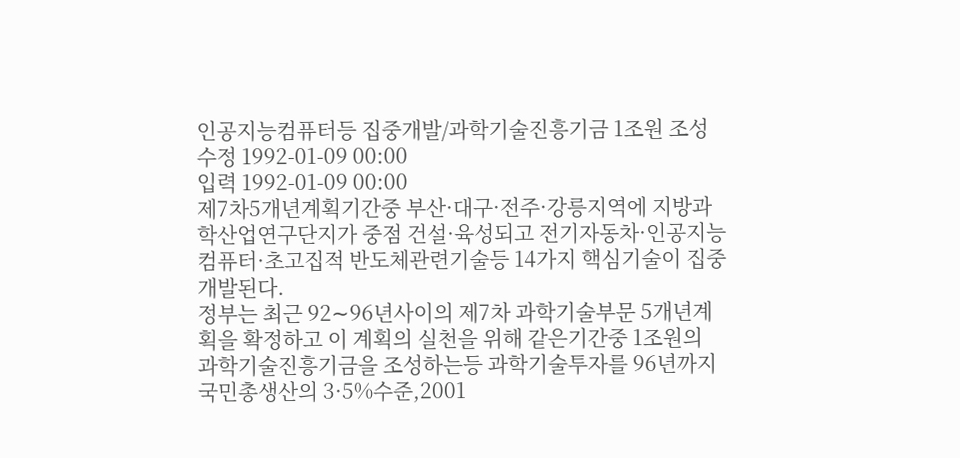인공지능컴퓨터등 집중개발/과학기술진흥기금 1조원 조성
수정 1992-01-09 00:00
입력 1992-01-09 00:00
제7차5개년계획기간중 부산·대구·전주·강릉지역에 지방과학산업연구단지가 중점 건설·육성되고 전기자동차·인공지능컴퓨터·초고집적 반도체관련기술등 14가지 핵심기술이 집중개발된다.
정부는 최근 92∼96년사이의 제7차 과학기술부문 5개년계획을 확정하고 이 계획의 실천을 위해 같은기간중 1조원의 과학기술진흥기금을 조성하는등 과학기술투자를 96년까지 국민총생산의 3·5%수준,2001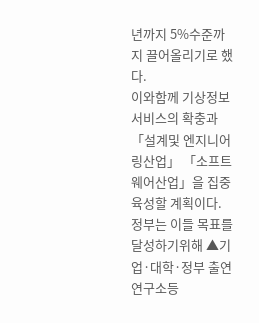년까지 5%수준까지 끌어올리기로 했다.
이와함께 기상정보서비스의 확충과 「설계및 엔지니어링산업」 「소프트웨어산업」을 집중 육성할 계획이다.
정부는 이들 목표를 달성하기위해 ▲기업·대학·정부 출연연구소등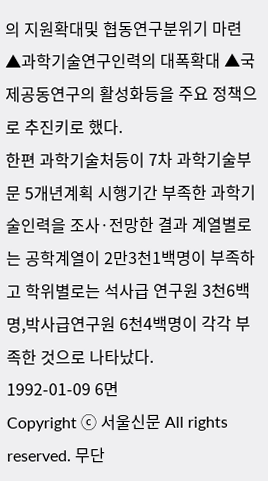의 지원확대및 협동연구분위기 마련 ▲과학기술연구인력의 대폭확대 ▲국제공동연구의 활성화등을 주요 정책으로 추진키로 했다.
한편 과학기술처등이 7차 과학기술부문 5개년계획 시행기간 부족한 과학기술인력을 조사·전망한 결과 계열별로는 공학계열이 2만3천1백명이 부족하고 학위별로는 석사급 연구원 3천6백명,박사급연구원 6천4백명이 각각 부족한 것으로 나타났다.
1992-01-09 6면
Copyright ⓒ 서울신문 All rights reserved. 무단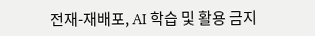전재-재배포, AI 학습 및 활용 금지